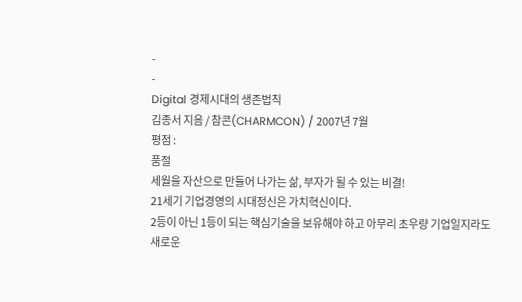-
-
Digital 경제시대의 생존법칙
김종서 지음 / 참콘(CHARMCON) / 2007년 7월
평점 :
품절
세월을 자산으로 만들어 나가는 삶, 부자가 될 수 있는 비결!
21세기 기업경영의 시대정신은 가치혁신이다.
2등이 아닌 1등이 되는 핵심기술을 보유해야 하고 아무리 초우량 기업일지라도
새로운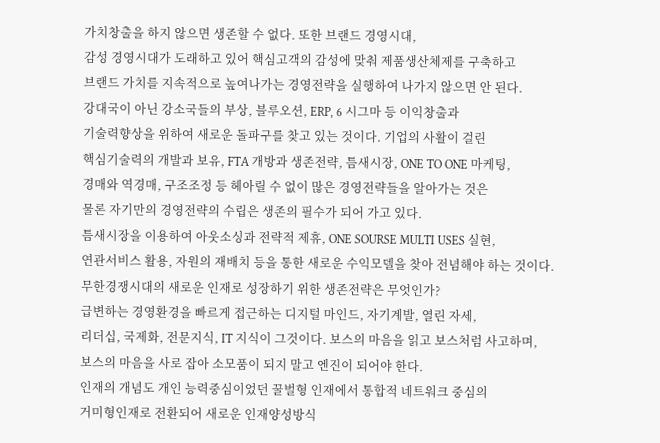가치창출을 하지 않으면 생존할 수 없다. 또한 브랜드 경영시대,
감성 경영시대가 도래하고 있어 핵심고객의 감성에 맞춰 제품생산체제를 구축하고
브랜드 가치를 지속적으로 높여나가는 경영전략을 실행하여 나가지 않으면 안 된다.
강대국이 아닌 강소국들의 부상, 블루오션, ERP, 6 시그마 등 이익창출과
기술력향상을 위하여 새로운 돌파구를 찾고 있는 것이다. 기업의 사활이 걸린
핵심기술력의 개발과 보유, FTA 개방과 생존전략, 틈새시장, ONE TO ONE 마케팅,
경매와 역경매, 구조조정 등 헤아릴 수 없이 많은 경영전략들을 알아가는 것은
물론 자기만의 경영전략의 수립은 생존의 필수가 되어 가고 있다.
틈새시장을 이용하여 아웃소싱과 전략적 제휴, ONE SOURSE MULTI USES 실현,
연관서비스 활용, 자원의 재배치 등을 통한 새로운 수익모델을 찾아 전념해야 하는 것이다.
무한경쟁시대의 새로운 인재로 성장하기 위한 생존전략은 무엇인가?
급변하는 경영환경을 빠르게 접근하는 디지털 마인드, 자기계발, 열린 자세,
리더십, 국제화, 전문지식, IT 지식이 그것이다. 보스의 마음을 읽고 보스처럼 사고하며,
보스의 마음을 사로 잡아 소모품이 되지 말고 엔진이 되어야 한다.
인재의 개념도 개인 능력중심이었던 꿀벌형 인재에서 통합적 네트워크 중심의
거미형인재로 전환되어 새로운 인재양성방식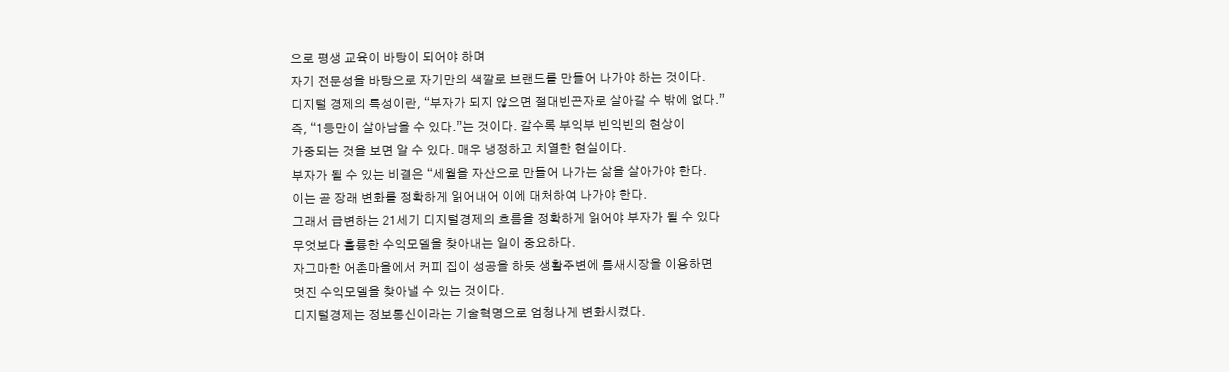으로 평생 교육이 바탕이 되어야 하며
자기 전문성을 바탕으로 자기만의 색깔로 브랜드를 만들어 나가야 하는 것이다.
디지털 경제의 특성이란, “부자가 되지 않으면 절대빈곤자로 살아갈 수 밖에 없다.”
즉, “1등만이 살아남을 수 있다.”는 것이다. 갈수록 부익부 빈익빈의 현상이
가중되는 것을 보면 알 수 있다. 매우 냉정하고 치열한 현실이다.
부자가 될 수 있는 비결은 “세월을 자산으로 만들어 나가는 삶을 살아가야 한다.
이는 곧 장래 변화를 정확하게 읽어내어 이에 대처하여 나가야 한다.
그래서 급변하는 21세기 디지털경제의 흐름을 정확하게 읽어야 부자가 될 수 있다
무엇보다 훌륭한 수익모델을 찾아내는 일이 중요하다.
자그마한 어촌마을에서 커피 집이 성공을 하듯 생활주변에 틈새시장을 이용하면
멋진 수익모델을 찾아낼 수 있는 것이다.
디지털경제는 정보통신이라는 기술혁명으로 엄청나게 변화시켰다.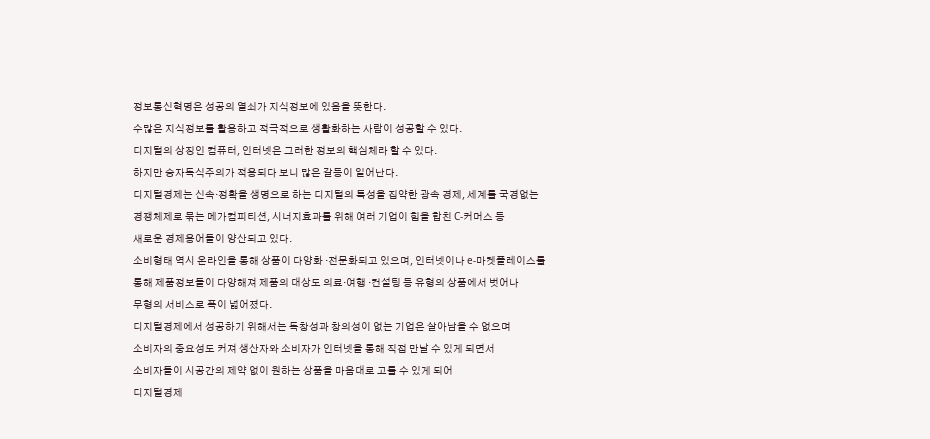정보통신혁명은 성공의 열쇠가 지식정보에 있음을 뜻한다.
수많은 지식정보를 활용하고 적극적으로 생활화하는 사람이 성공할 수 있다.
디지털의 상징인 컴퓨터, 인터넷은 그러한 정보의 핵심체라 할 수 있다.
하지만 승자독식주의가 적용되다 보니 많은 갈등이 일어난다.
디지털경제는 신속·정확을 생명으로 하는 디지털의 특성을 집약한 광속 경제, 세계를 국경없는
경쟁체제로 묶는 메가컴피티션, 시너지효과를 위해 여러 기업이 힘을 합친 C-커머스 등
새로운 경제용어들이 양산되고 있다.
소비형태 역시 온라인을 통해 상품이 다양화 ·전문화되고 있으며, 인터넷이나 e-마켓플레이스를
통해 제품정보들이 다양해져 제품의 대상도 의료·여행 ·컨설팅 등 유형의 상품에서 벗어나
무형의 서비스로 폭이 넓어졌다.
디지털경제에서 성공하기 위해서는 독창성과 창의성이 없는 기업은 살아남을 수 없으며
소비자의 중요성도 커져 생산자와 소비자가 인터넷을 통해 직접 만날 수 있게 되면서
소비자들이 시공간의 제약 없이 원하는 상품을 마음대로 고를 수 있게 되어
디지털경제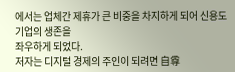에서는 업체간 제휴가 큰 비중을 차지하게 되어 신용도 기업의 생존을
좌우하게 되었다.
저자는 디지털 경제의 주인이 되려면 自尊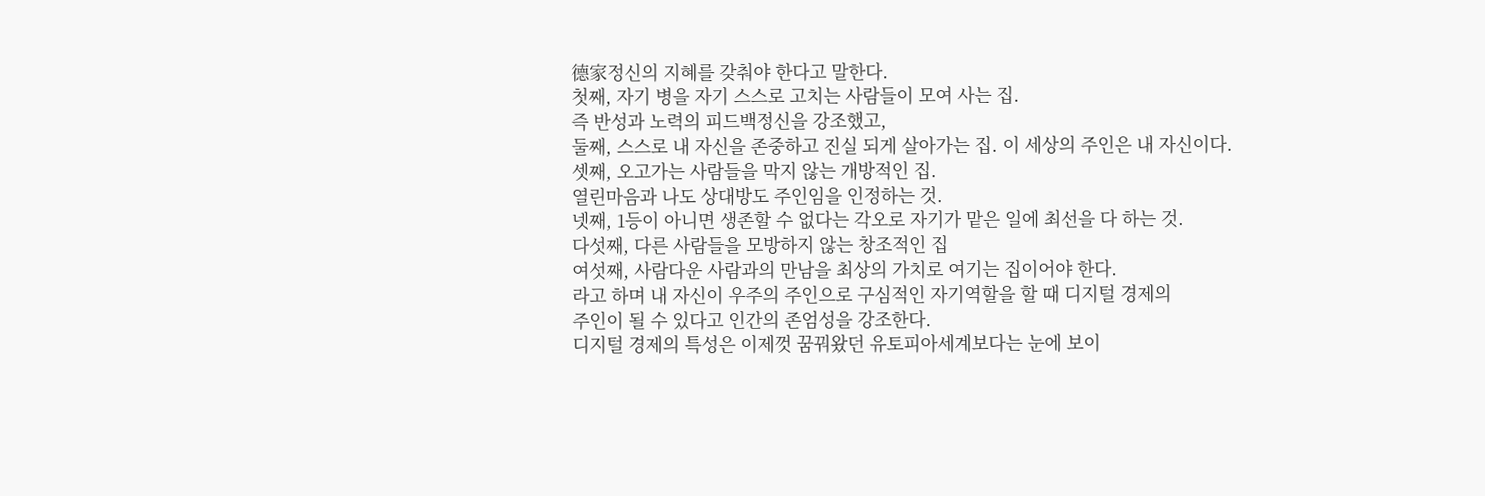德家정신의 지혜를 갖춰야 한다고 말한다.
첫째, 자기 병을 자기 스스로 고치는 사람들이 모여 사는 집.
즉 반성과 노력의 피드백정신을 강조했고,
둘째, 스스로 내 자신을 존중하고 진실 되게 살아가는 집. 이 세상의 주인은 내 자신이다.
셋째, 오고가는 사람들을 막지 않는 개방적인 집.
열린마음과 나도 상대방도 주인임을 인정하는 것.
넷째, 1등이 아니면 생존할 수 없다는 각오로 자기가 맡은 일에 최선을 다 하는 것.
다섯째, 다른 사람들을 모방하지 않는 창조적인 집
여섯째, 사람다운 사람과의 만남을 최상의 가치로 여기는 집이어야 한다.
라고 하며 내 자신이 우주의 주인으로 구심적인 자기역할을 할 때 디지털 경제의
주인이 될 수 있다고 인간의 존엄성을 강조한다.
디지털 경제의 특성은 이제껏 꿈꿔왔던 유토피아세계보다는 눈에 보이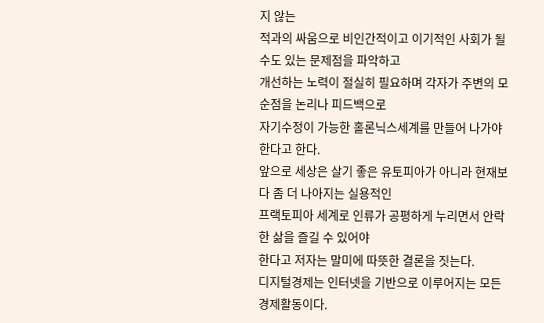지 않는
적과의 싸움으로 비인간적이고 이기적인 사회가 될 수도 있는 문제점을 파악하고
개선하는 노력이 절실히 필요하며 각자가 주변의 모순점을 논리나 피드백으로
자기수정이 가능한 홀론닉스세계를 만들어 나가야 한다고 한다.
앞으로 세상은 살기 좋은 유토피아가 아니라 현재보다 좀 더 나아지는 실용적인
프랙토피아 세계로 인류가 공평하게 누리면서 안락한 삶을 즐길 수 있어야
한다고 저자는 말미에 따뜻한 결론을 짓는다.
디지털경제는 인터넷을 기반으로 이루어지는 모든 경제활동이다.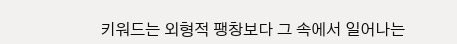키워드는 외형적 팽창보다 그 속에서 일어나는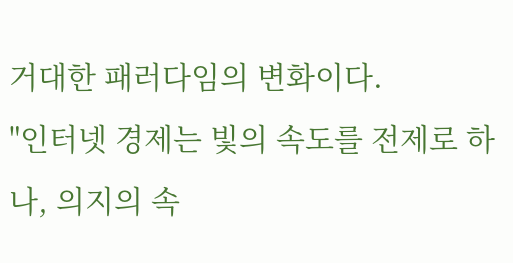거대한 패러다임의 변화이다.
"인터넷 경제는 빛의 속도를 전제로 하나, 의지의 속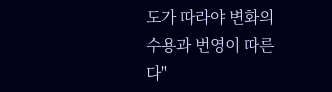도가 따라야 변화의 수용과 번영이 따른다"